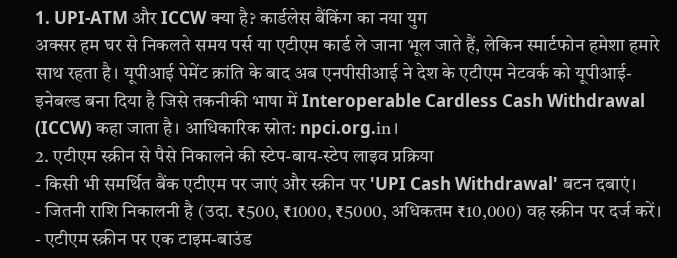1. UPI-ATM और ICCW क्या है? कार्डलेस बैंकिंग का नया युग
अक्सर हम घर से निकलते समय पर्स या एटीएम कार्ड ले जाना भूल जाते हैं, लेकिन स्मार्टफोन हमेशा हमारे साथ रहता है। यूपीआई पेमेंट क्रांति के बाद अब एनपीसीआई ने देश के एटीएम नेटवर्क को यूपीआई-इनेबल्ड बना दिया है जिसे तकनीकी भाषा में Interoperable Cardless Cash Withdrawal (ICCW) कहा जाता है। आधिकारिक स्रोत: npci.org.in।
2. एटीएम स्क्रीन से पैसे निकालने की स्टेप-बाय-स्टेप लाइव प्रक्रिया
- किसी भी समर्थित बैंक एटीएम पर जाएं और स्क्रीन पर 'UPI Cash Withdrawal' बटन दबाएं।
- जितनी राशि निकालनी है (उदा. ₹500, ₹1000, ₹5000, अधिकतम ₹10,000) वह स्क्रीन पर दर्ज करें।
- एटीएम स्क्रीन पर एक टाइम-बाउंड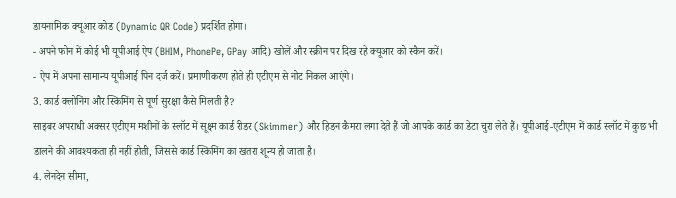डायनामिक क्यूआर कोड (Dynamic QR Code) प्रदर्शित होगा।
- अपने फोन में कोई भी यूपीआई ऐप (BHIM, PhonePe, GPay आदि) खोलें और स्क्रीन पर दिख रहे क्यूआर को स्कैन करें।
- ऐप में अपना सामान्य यूपीआई पिन दर्ज करें। प्रमाणीकरण होते ही एटीएम से नोट निकल आएंगे।
3. कार्ड क्लोनिंग और स्किमिंग से पूर्ण सुरक्षा कैसे मिलती है?
साइबर अपराधी अक्सर एटीएम मशीनों के स्लॉट में सूक्ष्म कार्ड रीडर (Skimmer) और हिडन कैमरा लगा देते हैं जो आपके कार्ड का डेटा चुरा लेते हैं। यूपीआई-एटीएम में कार्ड स्लॉट में कुछ भी डालने की आवश्यकता ही नहीं होती, जिससे कार्ड स्किमिंग का खतरा शून्य हो जाता है।
4. लेनदेन सीमा,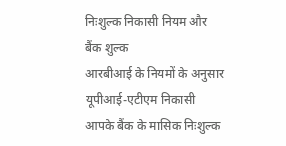निःशुल्क निकासी नियम और बैंक शुल्क
आरबीआई के नियमों के अनुसार यूपीआई-एटीएम निकासी आपके बैंक के मासिक निःशुल्क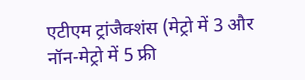एटीएम ट्रांजैक्शंस (मेट्रो में 3 और नॉन-मेट्रो में 5 फ्री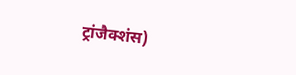ट्रांजैक्शंस)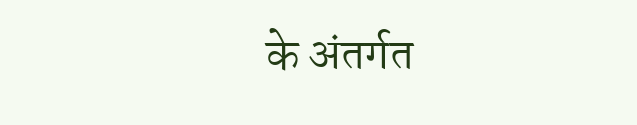के अंतर्गत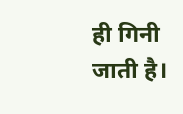ही गिनी जाती है।